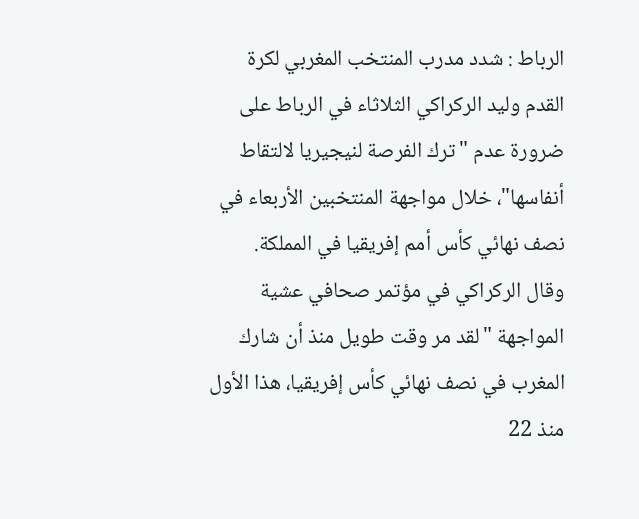الرباط : شدد مدرب المنتخب المغربي لكرة القدم وليد الركراكي الثلاثاء في الرباط على ضرورة عدم "ترك الفرصة لنيجيريا لالتقاط أنفاسها"، خلال مواجهة المنتخبين الأربعاء في نصف نهائي كأس أمم إفريقيا في المملكة.
وقال الركراكي في مؤتمر صحافي عشية المواجهة "لقد مر وقت طويل منذ أن شارك المغرب في نصف نهائي كأس إفريقيا، هذا الأول منذ 22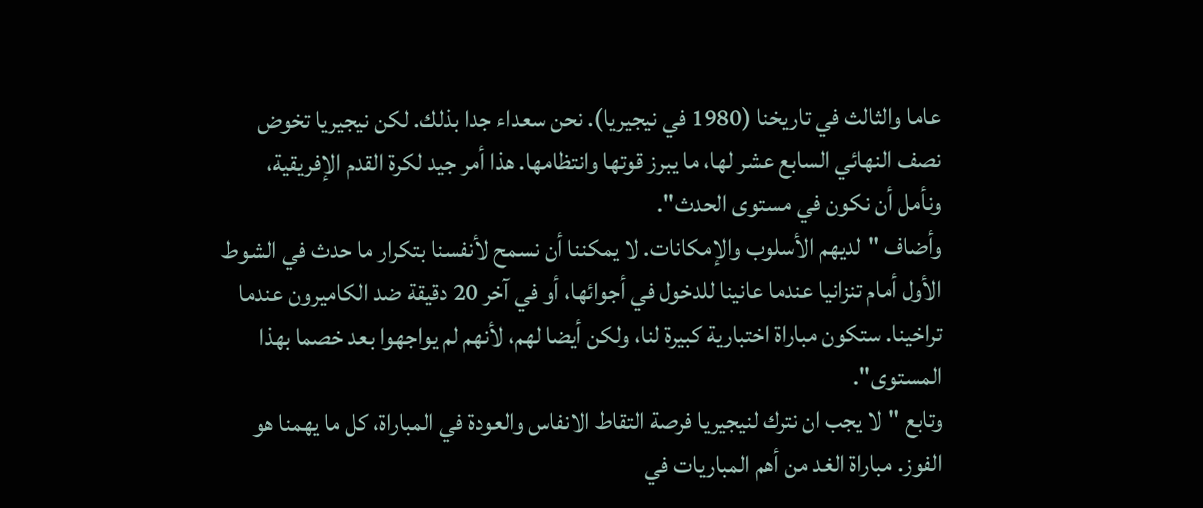عاما والثالث في تاريخنا (1980 في نيجيريا). نحن سعداء جدا بذلك. لكن نيجيريا تخوض نصف النهائي السابع عشر لها، ما يبرز قوتها وانتظامها. هذا أمر جيد لكرة القدم الإفريقية، ونأمل أن نكون في مستوى الحدث".
وأضاف "لديهم الأسلوب والإمكانات. لا يمكننا أن نسمح لأنفسنا بتكرار ما حدث في الشوط الأول أمام تنزانيا عندما عانينا للدخول في أجوائها، أو في آخر 20 دقيقة ضد الكاميرون عندما تراخينا. ستكون مباراة اختبارية كبيرة لنا، ولكن أيضا لهم، لأنهم لم يواجهوا بعد خصما بهذا المستوى".
وتابع "لا يجب ان نترك لنيجيريا فرصة التقاط الانفاس والعودة في المباراة، كل ما يهمنا هو الفوز. مباراة الغد من أهم المباريات في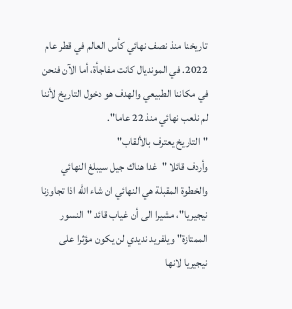تاريخنا منذ نصف نهائي كأس العالم في قطر عام 2022. في المونديال كانت مفاجأة، أما الآن فنحن في مكاننا الطبيعي والهدف هو دخول التاريخ لأننا لم نلعب نهائي منذ 22 عاما".
"التاريخ يعترف بالألقاب"
وأردف قائلا "غدا هناك جيل سيبلغ النهائي والخطوة المقبلة هي النهائي ان شاء الله اذا تجاوزنا نيجيريا"، مشيرا الى أن غياب قائد "النسور الممتازة" ويلفريد نديدي لن يكون مؤثرا على نيجيريا لانها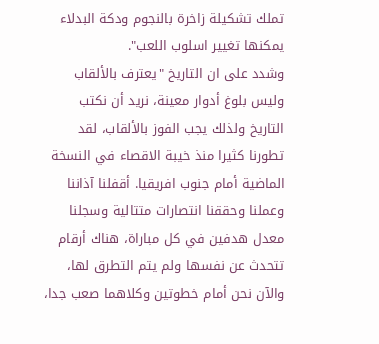تملك تشكيلة زاخرة بالنجوم ودكة البدلاء يمكنها تغيير اسلوب اللعب".
وشدد على ان التاريخ "يعترف بالألقاب وليس بلوغ أدوار معينة، نريد أن نكتب التاريخ ولذلك يجب الفوز بالألقاب، لقد تطورنا كثيرا منذ خيبة الاقصاء في النسخة الماضية أمام جنوب افريقيا. أقفلنا آذاننا وعملنا وحققنا انتصارات متتالية وسجلنا معدل هدفين في كل مباراة، هناك أرقام تتحدث عن نفسها ولم يتم التطرق لها، والآن نحن أمام خطوتين وكلاهما صعب جدا،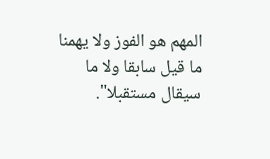المهم هو الفوز ولا يهمنا ما قيل سابقا ولا ما سيقال مستقبلا".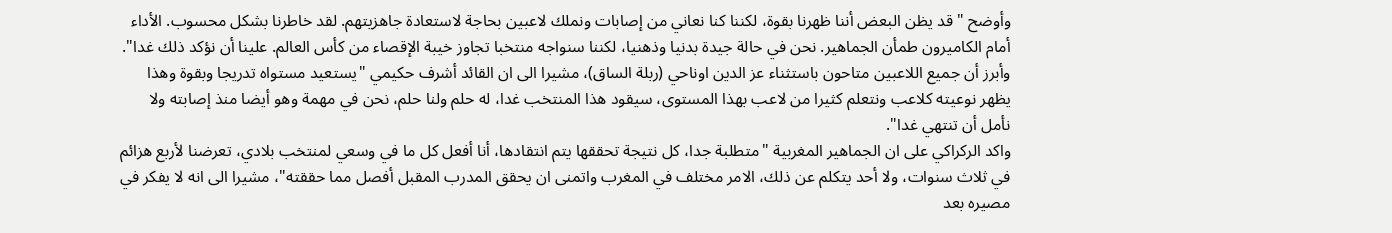وأوضح "قد يظن البعض أننا ظهرنا بقوة، لكننا كنا نعاني من إصابات ونملك لاعبين بحاجة لاستعادة جاهزيتهم. لقد خاطرنا بشكل محسوب. الأداء أمام الكاميرون طمأن الجماهير. نحن في حالة جيدة بدنيا وذهنيا، لكننا سنواجه منتخبا تجاوز خيبة الإقصاء من كأس العالم. علينا أن نؤكد ذلك غدا".
وأبرز أن جميع اللاعبين متاحون باستثناء عز الدين اوناحي (ربلة الساق)، مشيرا الى ان القائد أشرف حكيمي "يستعيد مستواه تدريجا وبقوة وهذا يظهر نوعيته كلاعب ونتعلم كثيرا من لاعب بهذا المستوى، سيقود هذا المنتخب غدا، له حلم ولنا حلم، نحن في مهمة وهو أيضا منذ إصابته ولا نأمل أن تنتهي غدا".
واكد الركراكي على ان الجماهير المغربية "متطلبة جدا، كل نتيجة تحققها يتم انتقادها، أنا أفعل كل ما في وسعي لمنتخب بلادي، تعرضنا لأربع هزائم في ثلاث سنوات، ولا أحد يتكلم عن ذلك، الامر مختلف في المغرب واتمنى ان يحقق المدرب المقبل أفصل مما حققته"، مشيرا الى انه لا يفكر في مصيره بعد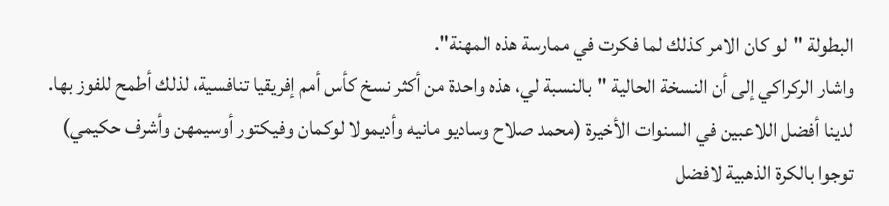البطولة "لو كان الامر كذلك لما فكرت في ممارسة هذه المهنة".
واشار الركراكي إلى أن النسخة الحالية "بالنسبة لي، هذه واحدة من أكثر نسخ كأس أمم إفريقيا تنافسية، لذلك أطمح للفوز بها. لدينا أفضل اللاعبين في السنوات الأخيرة (محمد صلاح وساديو مانيه وأديمولا لوكمان وفيكتور أوسيمهن وأشرف حكيمي) توجوا بالكرة الذهبية لافضل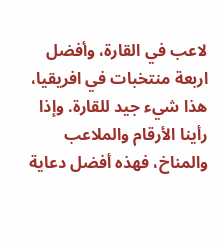لاعب في القارة، وأفضل اربعة منتخبات في افريقيا، هذا شيء جيد للقارة. وإذا رأينا الأرقام والملاعب والمناخ، فهذه أفضل دعاية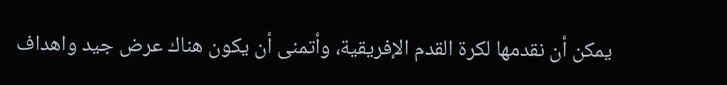يمكن أن نقدمها لكرة القدم الإفريقية، وأتمنى أن يكون هناك عرض جيد واهداف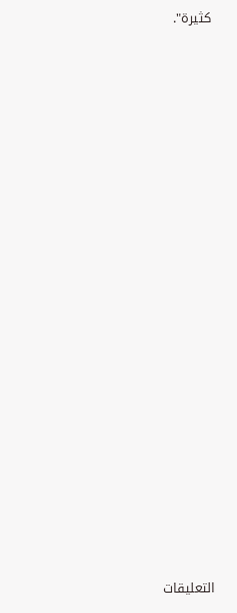كثيرة".






















التعليقات